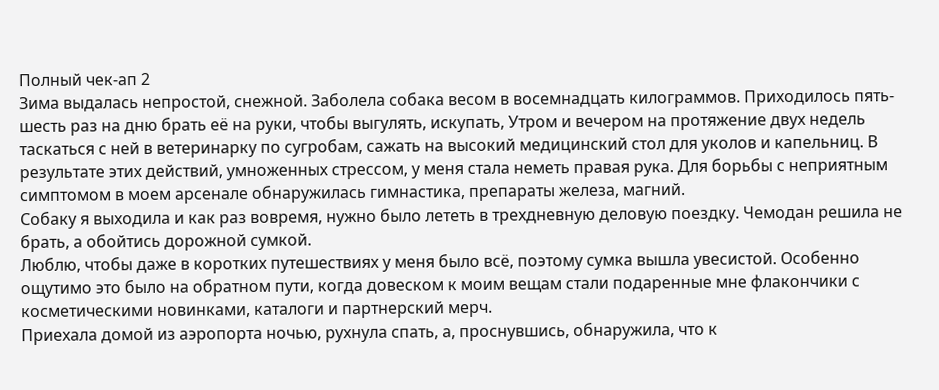Полный чек-ап 2
Зима выдалась непростой, снежной. Заболела собака весом в восемнадцать килограммов. Приходилось пять-шесть раз на дню брать её на руки, чтобы выгулять, искупать, Утром и вечером на протяжение двух недель таскаться с ней в ветеринарку по сугробам, сажать на высокий медицинский стол для уколов и капельниц. В результате этих действий, умноженных стрессом, у меня стала неметь правая рука. Для борьбы с неприятным симптомом в моем арсенале обнаружилась гимнастика, препараты железа, магний.
Собаку я выходила и как раз вовремя, нужно было лететь в трехдневную деловую поездку. Чемодан решила не брать, а обойтись дорожной сумкой.
Люблю, чтобы даже в коротких путешествиях у меня было всё, поэтому сумка вышла увесистой. Особенно ощутимо это было на обратном пути, когда довеском к моим вещам стали подаренные мне флакончики с косметическими новинками, каталоги и партнерский мерч.
Приехала домой из аэропорта ночью, рухнула спать, а, проснувшись, обнаружила, что к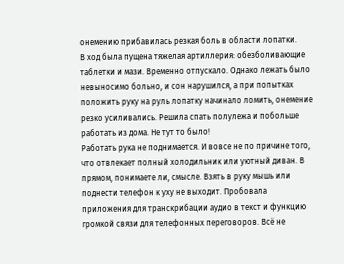онемению прибавилась резкая боль в области лопатки.
В ход была пущена тяжелая артиллерия: обезболивающие таблетки и мази. Временно отпускало. Однако лежать было невыносимо больно, и сон нарушился, а при попытках положить руку на руль лопатку начинало ломить, онемение резко усиливались. Решила спать полулежа и побольше работать из дома. Не тут то было!
Работать рука не поднимается. И вовсе не по причине того, что отвлекает полный холодильник или уютный диван. В прямом, понимаете ли, смысле. Взять в руку мышь или поднести телефон к уху не выходит. Пробовала приложения для транскрибации аудио в текст и функцию громкой связи для телефонных переговоров. Всё не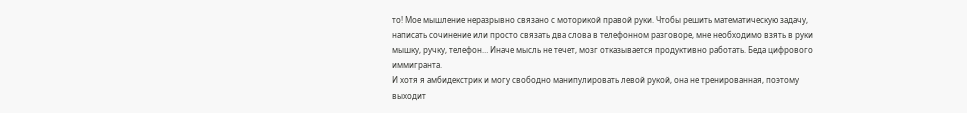то! Мое мышление неразрывно связано с моторикой правой руки. Чтобы решить математическую задачу, написать сочинение или просто связать два слова в телефонном разговоре, мне необходимо взять в руки мышку, ручку, телефон… Иначе мысль не течет, мозг отказывается продуктивно работать. Беда цифрового иммигранта.
И хотя я амбидекстрик и могу свободно манипулировать левой рукой, она не тренированная, поэтому выходит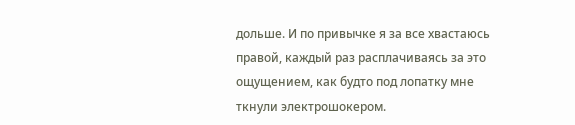дольше. И по привычке я за все хвастаюсь правой, каждый раз расплачиваясь за это ощущением, как будто под лопатку мне ткнули электрошокером.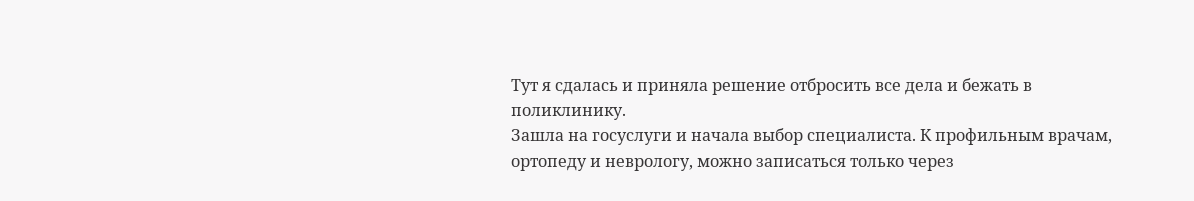Тут я сдалась и приняла решение отбросить все дела и бежать в поликлинику.
Зашла на госуслуги и начала выбор специалиста. К профильным врачам, ортопеду и неврологу, можно записаться только через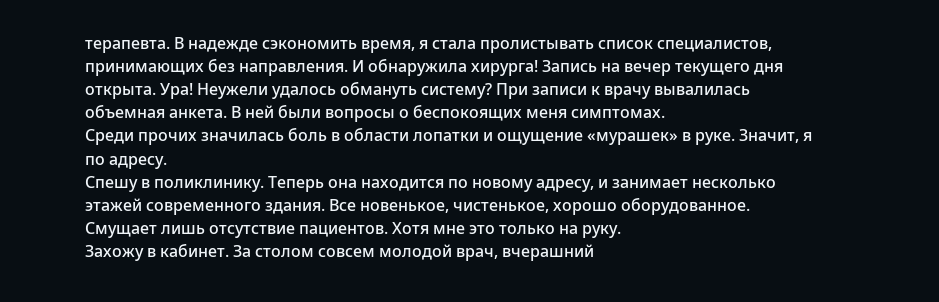терапевта. В надежде сэкономить время, я стала пролистывать список специалистов, принимающих без направления. И обнаружила хирурга! Запись на вечер текущего дня открыта. Ура! Неужели удалось обмануть систему? При записи к врачу вывалилась объемная анкета. В ней были вопросы о беспокоящих меня симптомах.
Среди прочих значилась боль в области лопатки и ощущение «мурашек» в руке. Значит, я по адресу.
Спешу в поликлинику. Теперь она находится по новому адресу, и занимает несколько этажей современного здания. Все новенькое, чистенькое, хорошо оборудованное. Смущает лишь отсутствие пациентов. Хотя мне это только на руку.
Захожу в кабинет. За столом совсем молодой врач, вчерашний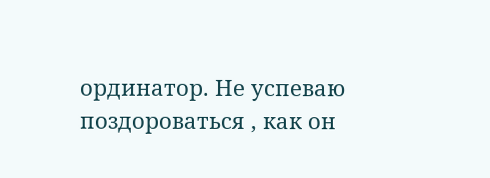ординатор. Не успеваю поздороваться , как он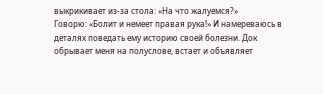выкрикивает из-за стола: «На что жалуемся?»
Говорю: «Болит и немеет правая рука!» И намереваюсь в деталях поведать ему историю своей болезни. Док обрывает меня на полуслове, встает и объявляет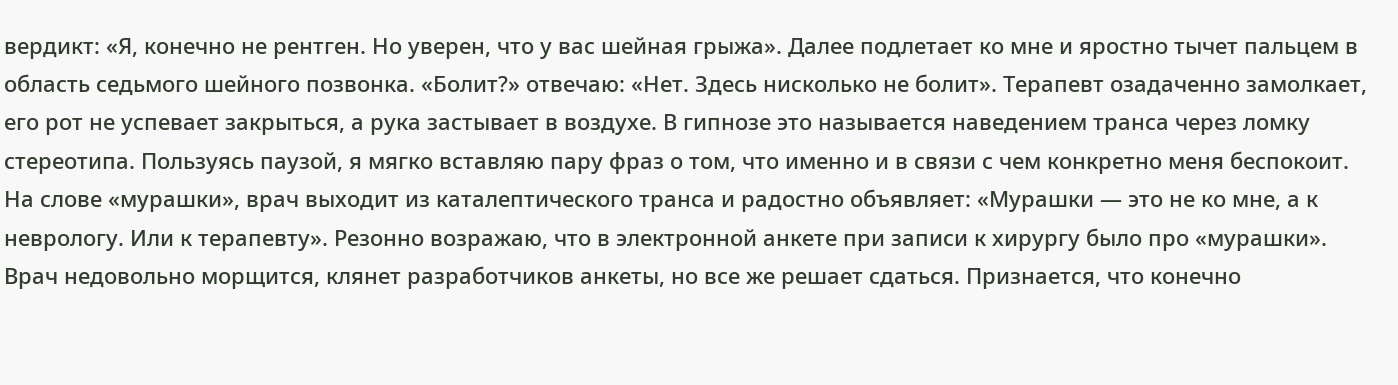вердикт: «Я, конечно не рентген. Но уверен, что у вас шейная грыжа». Далее подлетает ко мне и яростно тычет пальцем в область седьмого шейного позвонка. «Болит?» отвечаю: «Нет. Здесь нисколько не болит». Терапевт озадаченно замолкает, его рот не успевает закрыться, а рука застывает в воздухе. В гипнозе это называется наведением транса через ломку стереотипа. Пользуясь паузой, я мягко вставляю пару фраз о том, что именно и в связи с чем конкретно меня беспокоит. На слове «мурашки», врач выходит из каталептического транса и радостно объявляет: «Мурашки — это не ко мне, а к неврологу. Или к терапевту». Резонно возражаю, что в электронной анкете при записи к хирургу было про «мурашки». Врач недовольно морщится, клянет разработчиков анкеты, но все же решает сдаться. Признается, что конечно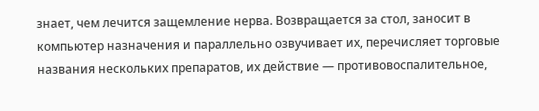знает, чем лечится защемление нерва. Возвращается за стол, заносит в компьютер назначения и параллельно озвучивает их, перечисляет торговые названия нескольких препаратов, их действие — противовоспалительное,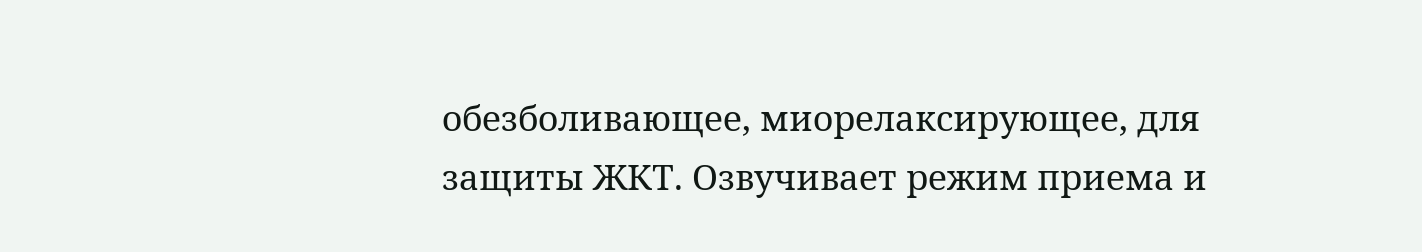обезболивающее, миорелаксирующее, для защиты ЖКТ. Озвучивает режим приема и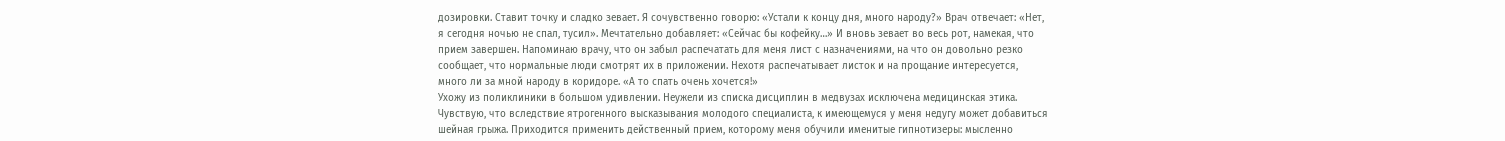дозировки. Ставит точку и сладко зевает. Я сочувственно говорю: «Устали к концу дня, много народу?» Врач отвечает: «Нет, я сегодня ночью не спал, тусил». Мечтательно добавляет: «Сейчас бы кофейку…» И вновь зевает во весь рот, намекая, что прием завершен. Напоминаю врачу, что он забыл распечатать для меня лист с назначениями, на что он довольно резко сообщает, что нормальные люди смотрят их в приложении. Нехотя распечатывает листок и на прощание интересуется, много ли за мной народу в коридоре. «А то спать очень хочется!»
Ухожу из поликлиники в большом удивлении. Неужели из списка дисциплин в медвузах исключена медицинская этика.
Чувствую, что вследствие ятрогенного высказывания молодого специалиста, к имеющемуся у меня недугу может добавиться шейная грыжа. Приходится применить действенный прием, которому меня обучили именитые гипнотизеры: мысленно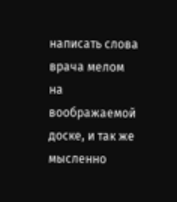написать слова врача мелом на воображаемой доске, и так же мысленно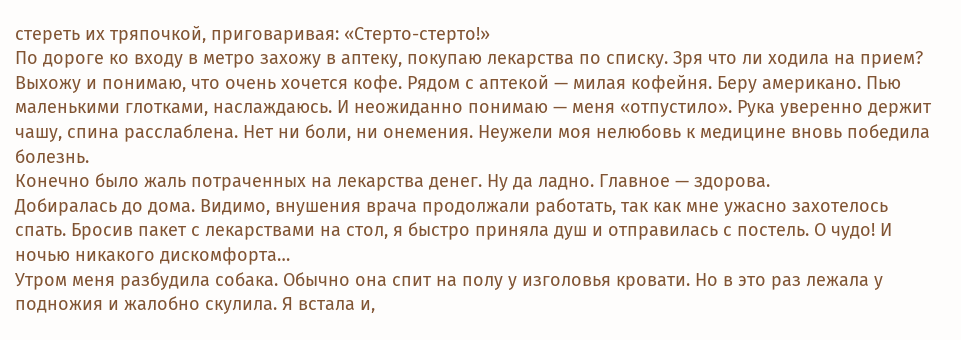стереть их тряпочкой, приговаривая: «Стерто-стерто!»
По дороге ко входу в метро захожу в аптеку, покупаю лекарства по списку. Зря что ли ходила на прием?
Выхожу и понимаю, что очень хочется кофе. Рядом с аптекой — милая кофейня. Беру американо. Пью маленькими глотками, наслаждаюсь. И неожиданно понимаю — меня «отпустило». Рука уверенно держит чашу, спина расслаблена. Нет ни боли, ни онемения. Неужели моя нелюбовь к медицине вновь победила болезнь.
Конечно было жаль потраченных на лекарства денег. Ну да ладно. Главное — здорова.
Добиралась до дома. Видимо, внушения врача продолжали работать, так как мне ужасно захотелось спать. Бросив пакет с лекарствами на стол, я быстро приняла душ и отправилась с постель. О чудо! И ночью никакого дискомфорта…
Утром меня разбудила собака. Обычно она спит на полу у изголовья кровати. Но в это раз лежала у подножия и жалобно скулила. Я встала и,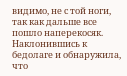видимо, не с той ноги, так как дальше все пошло наперекосяк. Наклонившись к бедолаге и обнаружила, что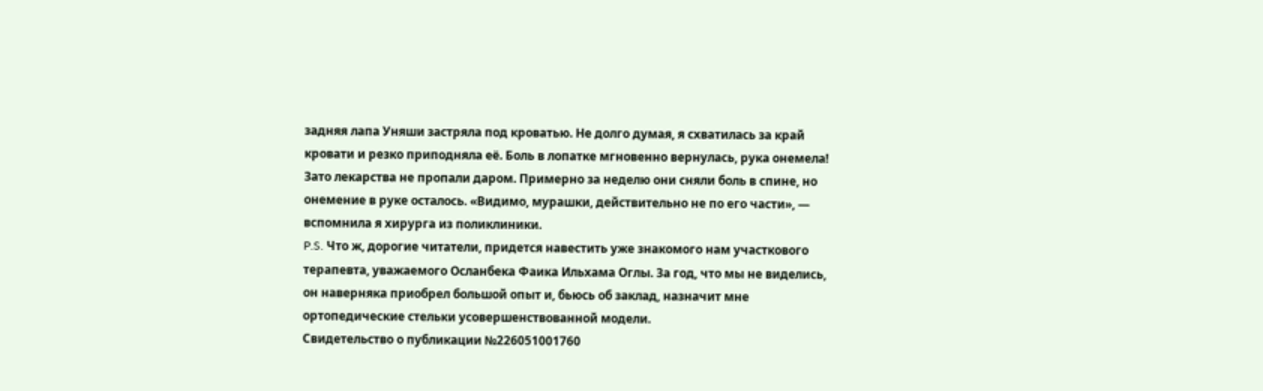задняя лапа Уняши застряла под кроватью. Не долго думая, я схватилась за край кровати и резко приподняла её. Боль в лопатке мгновенно вернулась, рука онемела!
Зато лекарства не пропали даром. Примерно за неделю они сняли боль в спине, но онемение в руке осталось. «Видимо, мурашки, действительно не по его части», — вспомнила я хирурга из поликлиники.
P.S. Что ж, дорогие читатели, придется навестить уже знакомого нам участкового терапевта, уважаемого Осланбека Фаика Ильхама Оглы. За год, что мы не виделись, он наверняка приобрел большой опыт и, бьюсь об заклад, назначит мне ортопедические стельки усовершенствованной модели.
Свидетельство о публикации №226051001760